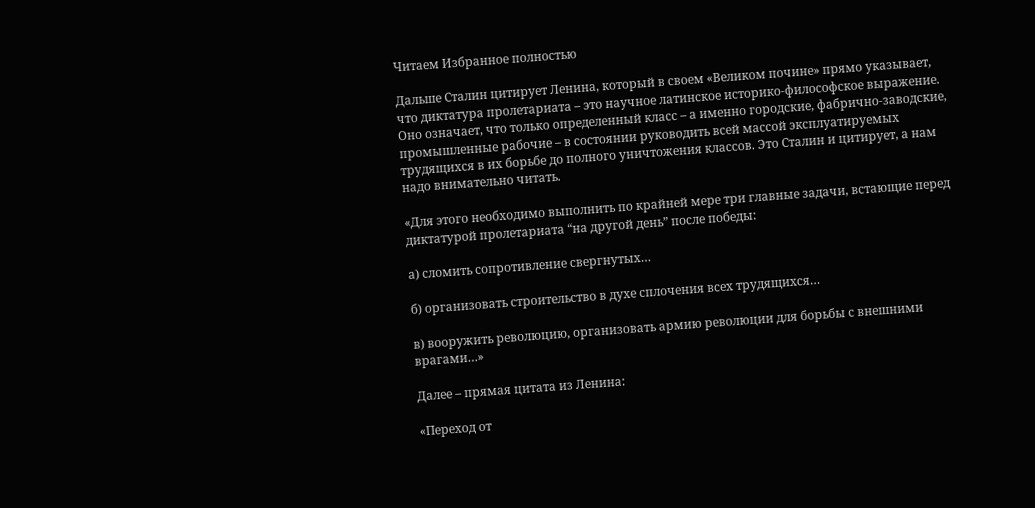Читаем Избранное полностью

Дальше Сталин цитирует Ленина, который в своем «Великом почине» прямо указывает, что диктатура пролетариата – это научное латинское историко-философское выражение. Оно означает, что только определенный класс – а именно городские, фабрично-заводские, промышленные рабочие – в состоянии руководить всей массой эксплуатируемых трудящихся в их борьбе до полного уничтожения классов. Это Сталин и цитирует, а нам надо внимательно читать.

«Для этого необходимо выполнить по крайней мере три главные задачи, встающие перед диктатурой пролетариата “на другой день” после победы:

а) сломить сопротивление свергнутых…

б) организовать строительство в духе сплочения всех трудящихся…

в) вооружить революцию, организовать армию революции для борьбы с внешними врагами…»

Далее – прямая цитата из Ленина:

«Переход от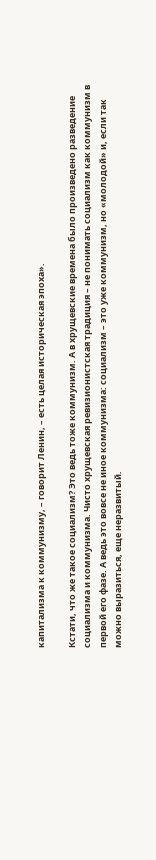капитализма к коммунизму, – говорит Ленин, – есть целая историческая эпоха».

Кстати, что же такое социализм? Это ведь тоже коммунизм. А в хрущевские времена было произведено разведение социализма и коммунизма. Чисто хрущевская ревизионистская традиция – не понимать социализм как коммунизм в первой его фазе. А ведь это вовсе не иное коммунизма: социализм – это уже коммунизм, но «молодой» и, если так можно выразиться, еще неразвитый.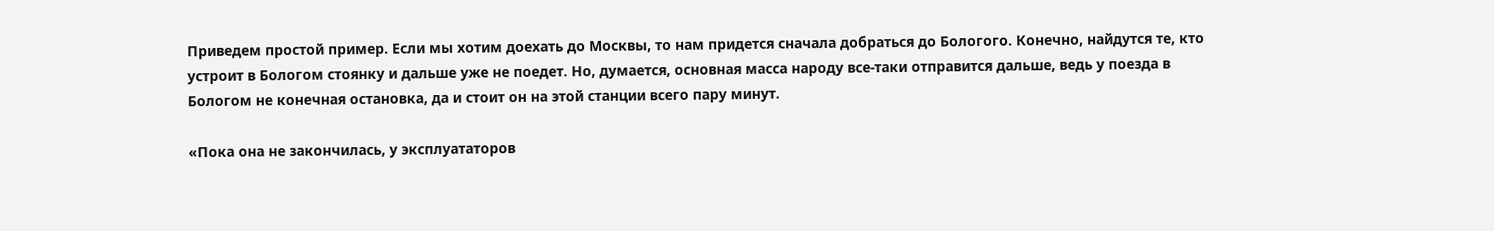Приведем простой пример. Если мы хотим доехать до Москвы, то нам придется сначала добраться до Бологого. Конечно, найдутся те, кто устроит в Бологом стоянку и дальше уже не поедет. Но, думается, основная масса народу все-таки отправится дальше, ведь у поезда в Бологом не конечная остановка, да и стоит он на этой станции всего пару минут.

«Пока она не закончилась, у эксплуататоров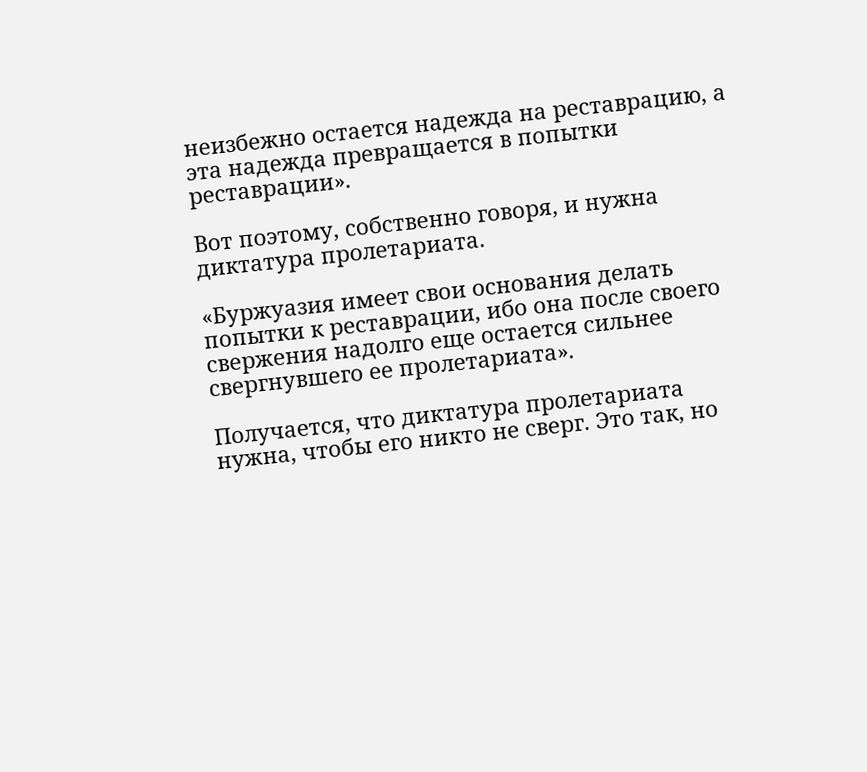неизбежно остается надежда на реставрацию, а эта надежда превращается в попытки реставрации».

Вот поэтому, собственно говоря, и нужна диктатура пролетариата.

«Буржуазия имеет свои основания делать попытки к реставрации, ибо она после своего свержения надолго еще остается сильнее свергнувшего ее пролетариата».

Получается, что диктатура пролетариата нужна, чтобы его никто не сверг. Это так, но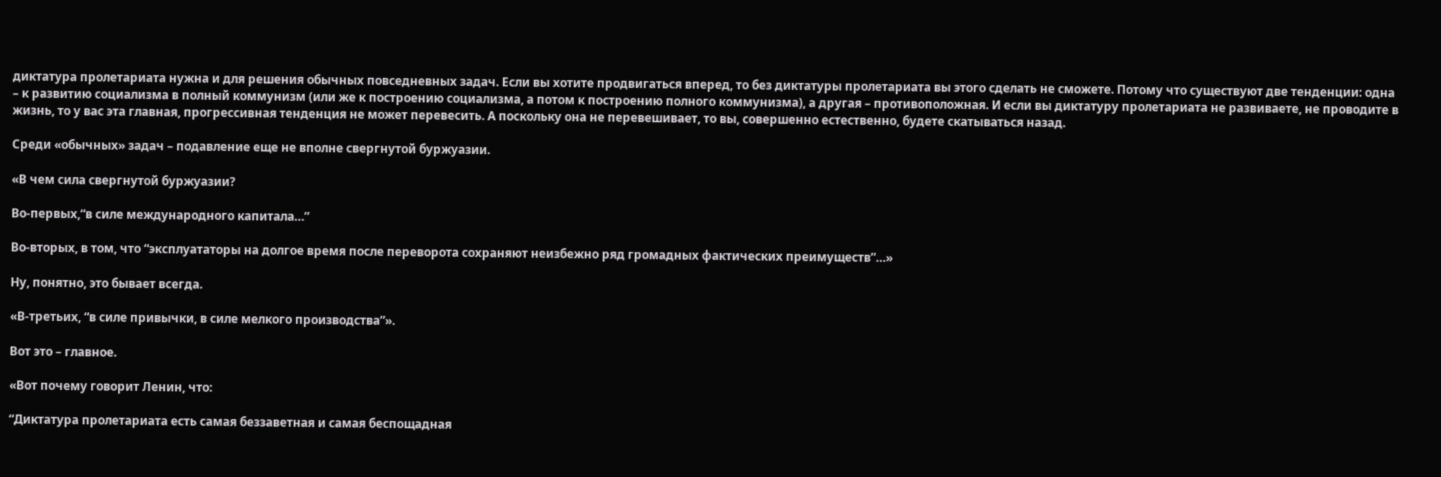диктатура пролетариата нужна и для решения обычных повседневных задач. Если вы хотите продвигаться вперед, то без диктатуры пролетариата вы этого сделать не сможете. Потому что существуют две тенденции: одна – к развитию социализма в полный коммунизм (или же к построению социализма, а потом к построению полного коммунизма), а другая – противоположная. И если вы диктатуру пролетариата не развиваете, не проводите в жизнь, то у вас эта главная, прогрессивная тенденция не может перевесить. А поскольку она не перевешивает, то вы, совершенно естественно, будете скатываться назад.

Среди «обычных» задач – подавление еще не вполне свергнутой буржуазии.

«В чем сила свергнутой буржуазии?

Во-первых,“в силе международного капитала…”

Во-вторых, в том, что “эксплуататоры на долгое время после переворота сохраняют неизбежно ряд громадных фактических преимуществ”…»

Ну, понятно, это бывает всегда.

«В-третьих, “в силе привычки, в силе мелкого производства”».

Вот это – главное.

«Вот почему говорит Ленин, что:

“Диктатура пролетариата есть самая беззаветная и самая беспощадная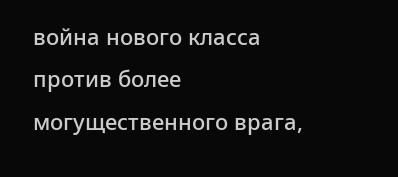война нового класса против более могущественного врага,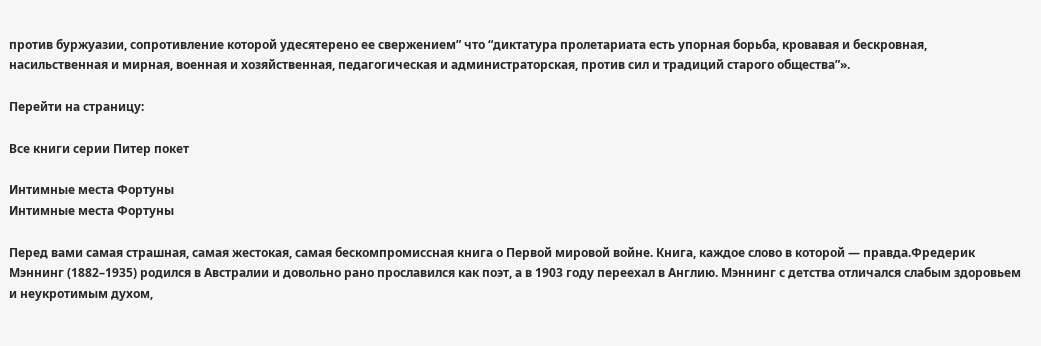против буржуазии, сопротивление которой удесятерено ее свержением” что “диктатура пролетариата есть упорная борьба, кровавая и бескровная, насильственная и мирная, военная и хозяйственная, педагогическая и администраторская, против сил и традиций старого общества”».

Перейти на страницу:

Все книги серии Питер покет

Интимные места Фортуны
Интимные места Фортуны

Перед вами самая страшная, самая жестокая, самая бескомпромиссная книга о Первой мировой войне. Книга, каждое слово в которой — правда.Фредерик Мэннинг (1882–1935) родился в Австралии и довольно рано прославился как поэт, а в 1903 году переехал в Англию. Мэннинг с детства отличался слабым здоровьем и неукротимым духом,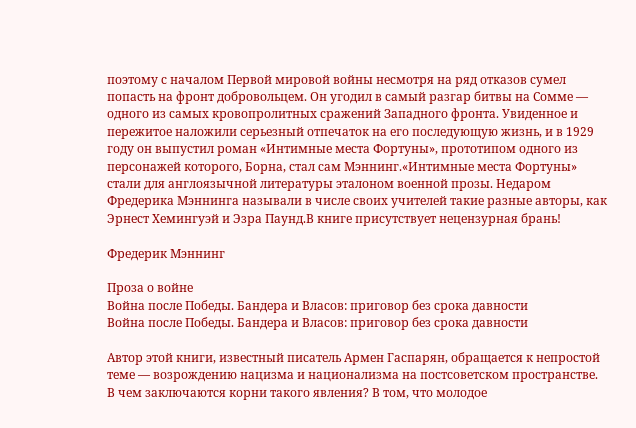поэтому с началом Первой мировой войны несмотря на ряд отказов сумел попасть на фронт добровольцем. Он угодил в самый разгар битвы на Сомме — одного из самых кровопролитных сражений Западного фронта. Увиденное и пережитое наложили серьезный отпечаток на его последующую жизнь, и в 1929 году он выпустил роман «Интимные места Фортуны», прототипом одного из персонажей которого, Борна, стал сам Мэннинг.«Интимные места Фортуны» стали для англоязычной литературы эталоном военной прозы. Недаром Фредерика Мэннинга называли в числе своих учителей такие разные авторы, как Эрнест Хемингуэй и Эзра Паунд.В книге присутствует нецензурная брань!

Фредерик Мэннинг

Проза о войне
Война после Победы. Бандера и Власов: приговор без срока давности
Война после Победы. Бандера и Власов: приговор без срока давности

Автор этой книги, известный писатель Армен Гаспарян, обращается к непростой теме — возрождению нацизма и национализма на постсоветском пространстве. В чем заключаются корни такого явления? В том, что молодое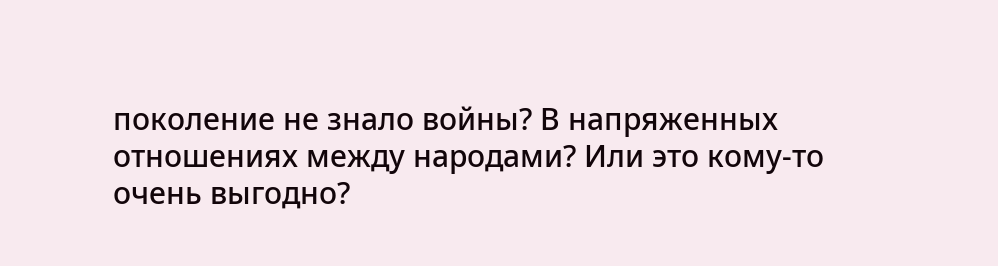поколение не знало войны? В напряженных отношениях между народами? Или это кому-то очень выгодно?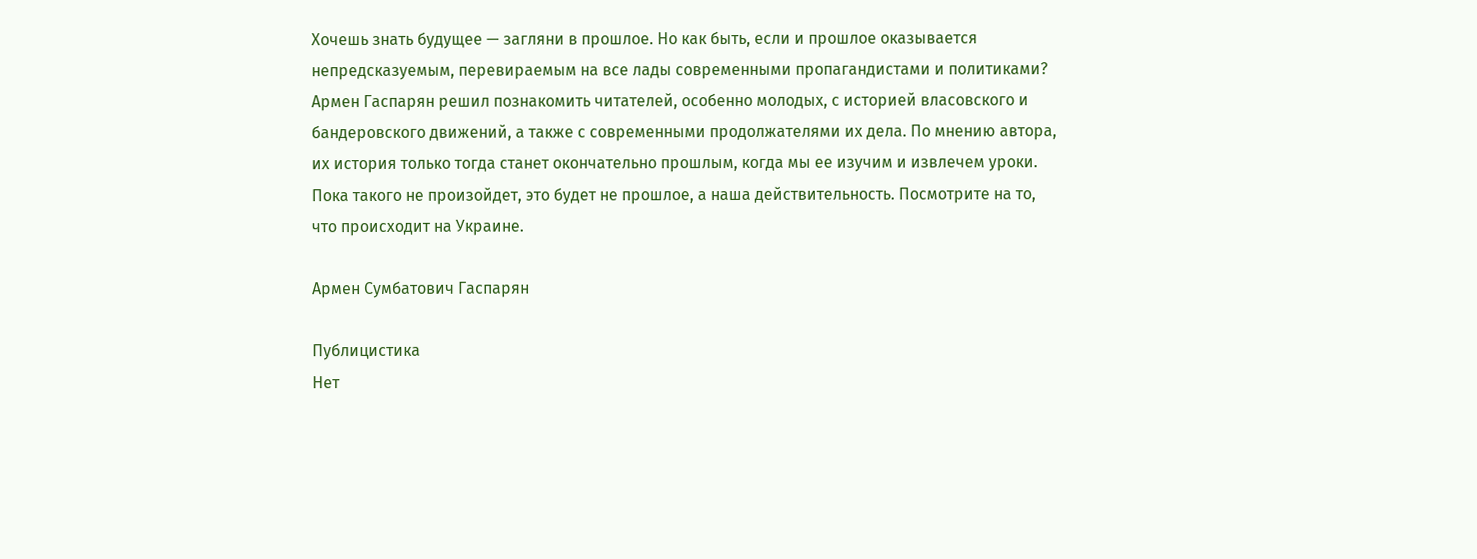Хочешь знать будущее — загляни в прошлое. Но как быть, если и прошлое оказывается непредсказуемым, перевираемым на все лады современными пропагандистами и политиками? Армен Гаспарян решил познакомить читателей, особенно молодых, с историей власовского и бандеровского движений, а также с современными продолжателями их дела. По мнению автора, их история только тогда станет окончательно прошлым, когда мы ее изучим и извлечем уроки. Пока такого не произойдет, это будет не прошлое, а наша действительность. Посмотрите на то, что происходит на Украине.

Армен Сумбатович Гаспарян

Публицистика
Нет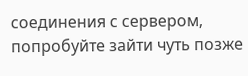соединения с сервером, попробуйте зайти чуть позже